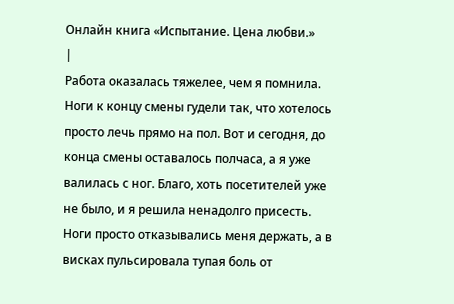Онлайн книга «Испытание. Цена любви.»
|
Работа оказалась тяжелее, чем я помнила. Ноги к концу смены гудели так, что хотелось просто лечь прямо на пол. Вот и сегодня, до конца смены оставалось полчаса, а я уже валилась с ног. Благо, хоть посетителей уже не было, и я решила ненадолго присесть. Ноги просто отказывались меня держать, а в висках пульсировала тупая боль от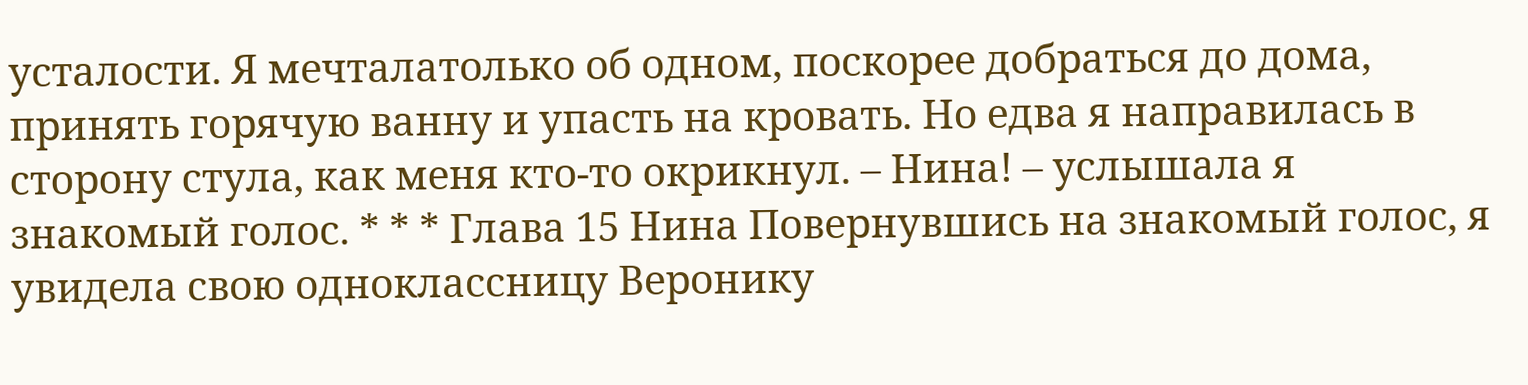усталости. Я мечталатолько об одном, поскорее добраться до дома, принять горячую ванну и упасть на кровать. Но едва я направилась в сторону стула, как меня кто-то окрикнул. – Нина! – услышала я знакомый голос. * * * Глава 15 Нина Повернувшись на знакомый голос, я увидела свою одноклассницу Веронику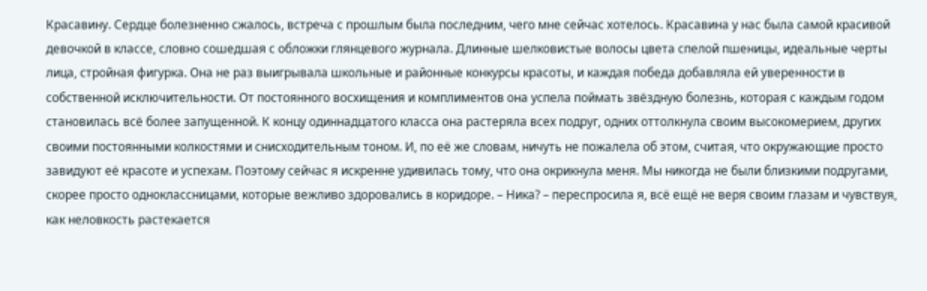Красавину. Сердце болезненно сжалось, встреча с прошлым была последним, чего мне сейчас хотелось. Красавина у нас была самой красивой девочкой в классе, словно сошедшая с обложки глянцевого журнала. Длинные шелковистые волосы цвета спелой пшеницы, идеальные черты лица, стройная фигурка. Она не раз выигрывала школьные и районные конкурсы красоты, и каждая победа добавляла ей уверенности в собственной исключительности. От постоянного восхищения и комплиментов она успела поймать звёздную болезнь, которая с каждым годом становилась всё более запущенной. К концу одиннадцатого класса она растеряла всех подруг, одних оттолкнула своим высокомерием, других своими постоянными колкостями и снисходительным тоном. И, по её же словам, ничуть не пожалела об этом, считая, что окружающие просто завидуют её красоте и успехам. Поэтому сейчас я искренне удивилась тому, что она окрикнула меня. Мы никогда не были близкими подругами, скорее просто одноклассницами, которые вежливо здоровались в коридоре. – Ника? – переспросила я, всё ещё не веря своим глазам и чувствуя, как неловкость растекается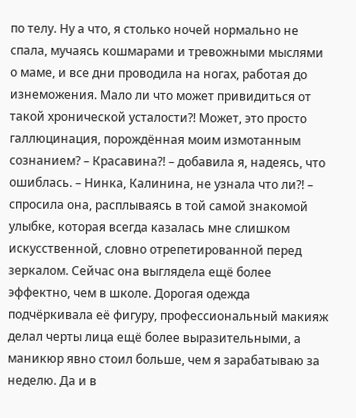по телу. Ну а что, я столько ночей нормально не спала, мучаясь кошмарами и тревожными мыслями о маме, и все дни проводила на ногах, работая до изнеможения. Мало ли что может привидиться от такой хронической усталости?! Может, это просто галлюцинация, порождённая моим измотанным сознанием? – Красавина?! – добавила я, надеясь, что ошиблась. – Нинка, Калинина, не узнала что ли?! – спросила она, расплываясь в той самой знакомой улыбке, которая всегда казалась мне слишком искусственной, словно отрепетированной перед зеркалом. Сейчас она выглядела ещё более эффектно, чем в школе. Дорогая одежда подчёркивала её фигуру, профессиональный макияж делал черты лица ещё более выразительными, а маникюр явно стоил больше, чем я зарабатываю за неделю. Да и в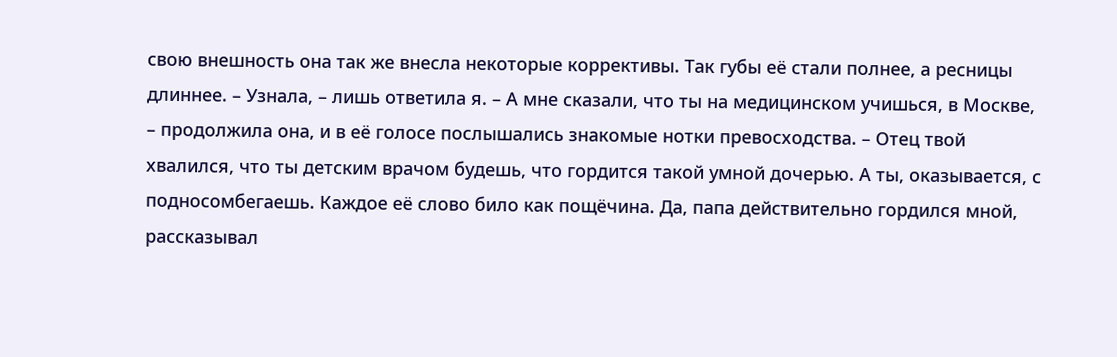свою внешность она так же внесла некоторые коррективы. Так губы её стали полнее, а ресницы длиннее. – Узнала, – лишь ответила я. – А мне сказали, что ты на медицинском учишься, в Москве, – продолжила она, и в её голосе послышались знакомые нотки превосходства. – Отец твой хвалился, что ты детским врачом будешь, что гордится такой умной дочерью. А ты, оказывается, с подносомбегаешь. Каждое её слово било как пощёчина. Да, папа действительно гордился мной, рассказывал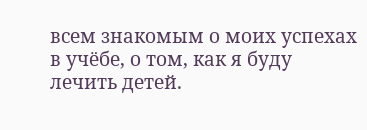всем знакомым о моих успехах в учёбе, о том, как я буду лечить детей.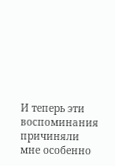И теперь эти воспоминания причиняли мне особенно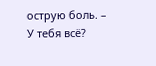острую боль. – У тебя всё?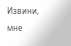Извини, мне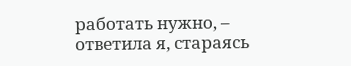работать нужно, – ответила я, стараясь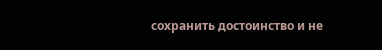сохранить достоинство и не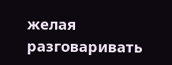желая разговаривать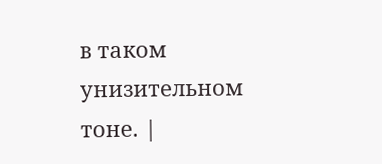в таком унизительном тоне. |